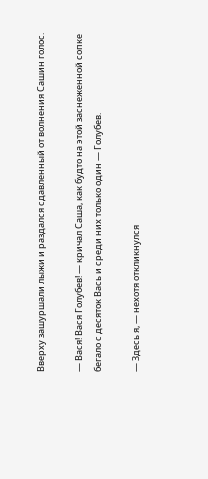Вверху зашуршали лыжи и раздался сдавленный от волнения Сашин голос.

— Вася! Вася Голубев! — кричал Саша, как будто на этой заснеженной сопке бегало с десяток Вась и среди них только один — Голубев.

— Здесь я, — нехотя откликнулся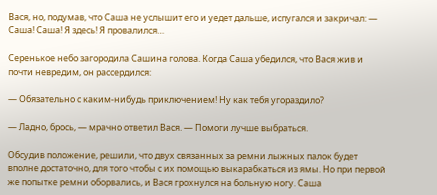Вася, но, подумав, что Саша не услышит его и уедет дальше, испугался и закричал: — Саша! Саша! Я здесь! Я провалился…

Серенькое небо загородила Сашина голова. Когда Саша убедился, что Вася жив и почти невредим, он рассердился:

— Обязательно с каким-нибудь приключением! Ну как тебя угораздило?

— Ладно, брось, — мрачно ответил Вася. — Помоги лучше выбраться.

Обсудив положение, решили, что двух связанных за ремни лыжных палок будет вполне достаточно, для того чтобы с их помощью выкарабкаться из ямы. Но при первой же попытке ремни оборвались, и Вася грохнулся на больную ногу. Саша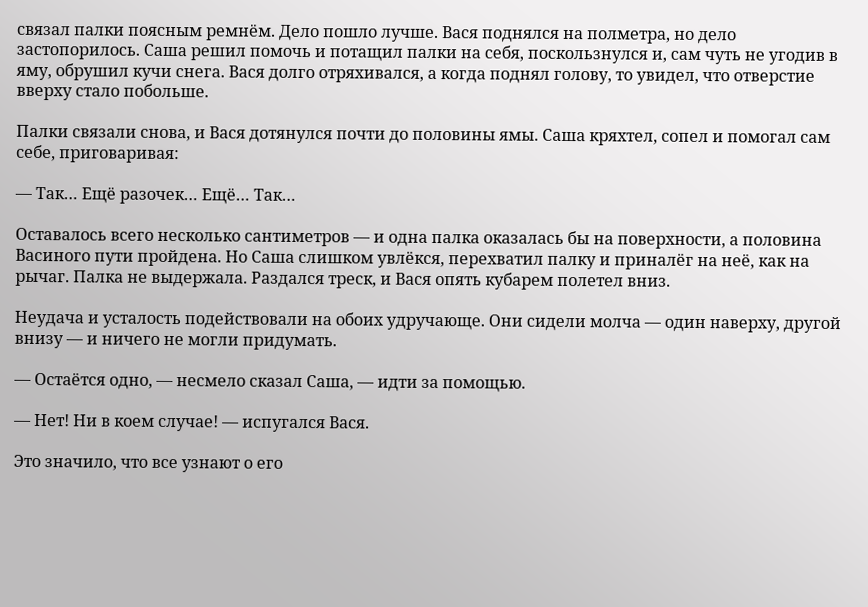связал палки поясным ремнём. Дело пошло лучше. Вася поднялся на полметра, но дело застопорилось. Саша решил помочь и потащил палки на себя, поскользнулся и, сам чуть не угодив в яму, обрушил кучи снега. Вася долго отряхивался, а когда поднял голову, то увидел, что отверстие вверху стало побольше.

Палки связали снова, и Вася дотянулся почти до половины ямы. Саша кряхтел, сопел и помогал сам себе, приговаривая:

— Так… Ещё разочек… Ещё… Так…

Оставалось всего несколько сантиметров — и одна палка оказалась бы на поверхности, а половина Васиного пути пройдена. Но Саша слишком увлёкся, перехватил палку и приналёг на неё, как на рычаг. Палка не выдержала. Раздался треск, и Вася опять кубарем полетел вниз.

Неудача и усталость подействовали на обоих удручающе. Они сидели молча — один наверху, другой внизу — и ничего не могли придумать.

— Остаётся одно, — несмело сказал Саша, — идти за помощью.

— Нет! Ни в коем случае! — испугался Вася.

Это значило, что все узнают о его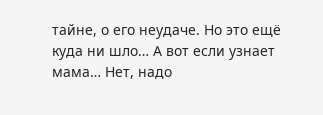тайне, о его неудаче. Но это ещё куда ни шло… А вот если узнает мама… Нет, надо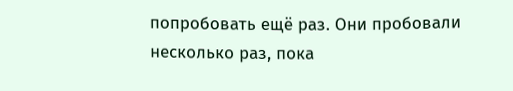попробовать ещё раз. Они пробовали несколько раз, пока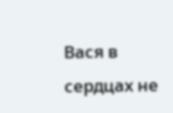Вася в сердцах не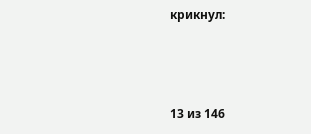крикнул:



13 из 146